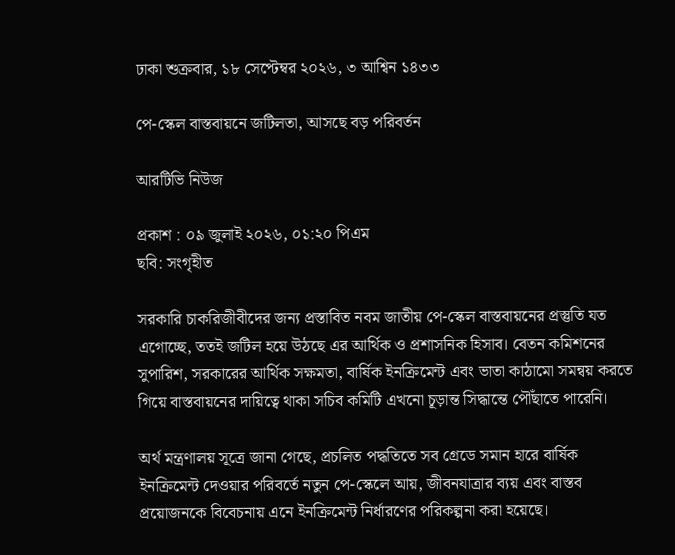ঢাকা শুক্রবার, ১৮ সেপ্টেম্বর ২০২৬, ৩ আশ্বিন ১৪৩৩

পে-স্কেল বাস্তবায়নে জটিলতা, আসছে বড় পরিবর্তন

আরটিভি নিউজ

প্রকাশ : ০৯ জুলাই ২০২৬, ০১:২০ পিএম
ছবি: সংগৃহীত

সরকারি চাকরিজীবীদের জন্য প্রস্তাবিত নবম জাতীয় পে-স্কেল বাস্তবায়নের প্রস্তুতি যত এগোচ্ছে, ততই জটিল হয়ে উঠছে এর আর্থিক ও প্রশাসনিক হিসাব। বেতন কমিশনের সুপারিশ, সরকারের আর্থিক সক্ষমতা, বার্ষিক ইনক্রিমেন্ট এবং ভাতা কাঠামো সমন্বয় করতে গিয়ে বাস্তবায়নের দায়িত্বে থাকা সচিব কমিটি এখনো চূড়ান্ত সিদ্ধান্তে পৌঁছাতে পারেনি।

অর্থ মন্ত্রণালয় সূত্রে জানা গেছে, প্রচলিত পদ্ধতিতে সব গ্রেডে সমান হারে বার্ষিক ইনক্রিমেন্ট দেওয়ার পরিবর্তে নতুন পে-স্কেলে আয়, জীবনযাত্রার ব্যয় এবং বাস্তব প্রয়োজনকে বিবেচনায় এনে ইনক্রিমেন্ট নির্ধারণের পরিকল্পনা করা হয়েছে।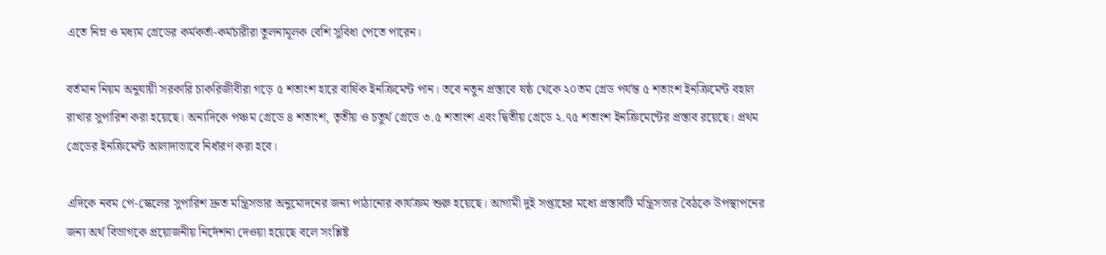এতে নিম্ন ও মধ্যম গ্রেডের কর্মকর্তা-কর্মচারীরা তুলনামূলক বেশি সুবিধা পেতে পারেন।

বর্তমান নিয়ম অনুযায়ী সরকারি চাকরিজীবীরা গড়ে ৫ শতাংশ হারে বার্ষিক ইনক্রিমেন্ট পান। তবে নতুন প্রস্তাবে ষষ্ঠ থেকে ২০তম গ্রেড পর্যন্ত ৫ শতাংশ ইনক্রিমেন্ট বহাল রাখার সুপারিশ করা হয়েছে। অন্যদিকে পঞ্চম গ্রেডে ৪ শতাংশ, তৃতীয় ও চতুর্থ গ্রেডে ৩.৫ শতাংশ এবং দ্বিতীয় গ্রেডে ২.৭৫ শতাংশ ইনক্রিমেন্টের প্রস্তাব রয়েছে। প্রথম গ্রেডের ইনক্রিমেন্ট আলাদাভাবে নির্ধারণ করা হবে।

এদিকে নবম পে-স্কেলের সুপারিশ দ্রুত মন্ত্রিসভার অনুমোদনের জন্য পাঠানোর কার্যক্রম শুরু হয়েছে। আগামী দুই সপ্তাহের মধ্যে প্রস্তাবটি মন্ত্রিসভার বৈঠকে উপস্থাপনের জন্য অর্থ বিভাগকে প্রয়োজনীয় নির্দেশনা দেওয়া হয়েছে বলে সংশ্লিষ্ট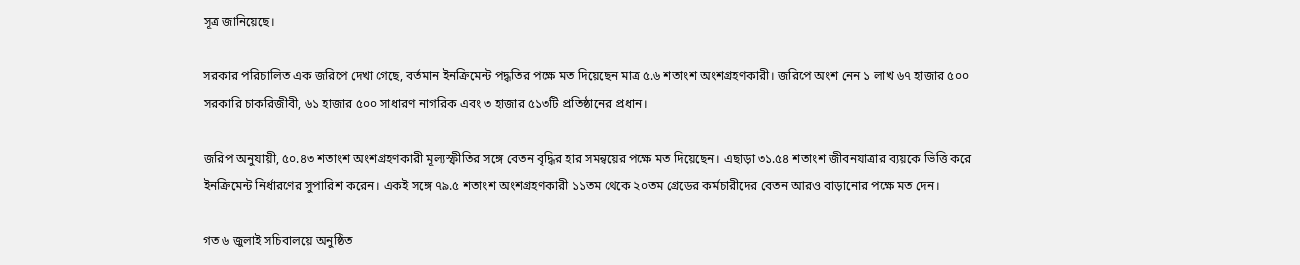সূত্র জানিয়েছে।

সরকার পরিচালিত এক জরিপে দেখা গেছে, বর্তমান ইনক্রিমেন্ট পদ্ধতির পক্ষে মত দিয়েছেন মাত্র ৫.৬ শতাংশ অংশগ্রহণকারী। জরিপে অংশ নেন ১ লাখ ৬৭ হাজার ৫০০ সরকারি চাকরিজীবী, ৬১ হাজার ৫০০ সাধারণ নাগরিক এবং ৩ হাজার ৫১৩টি প্রতিষ্ঠানের প্রধান।

জরিপ অনুযায়ী, ৫০.৪৩ শতাংশ অংশগ্রহণকারী মূল্যস্ফীতির সঙ্গে বেতন বৃদ্ধির হার সমন্বয়ের পক্ষে মত দিয়েছেন। এছাড়া ৩১.৫৪ শতাংশ জীবনযাত্রার ব্যয়কে ভিত্তি করে ইনক্রিমেন্ট নির্ধারণের সুপারিশ করেন। একই সঙ্গে ৭৯.৫ শতাংশ অংশগ্রহণকারী ১১তম থেকে ২০তম গ্রেডের কর্মচারীদের বেতন আরও বাড়ানোর পক্ষে মত দেন।

গত ৬ জুলাই সচিবালয়ে অনুষ্ঠিত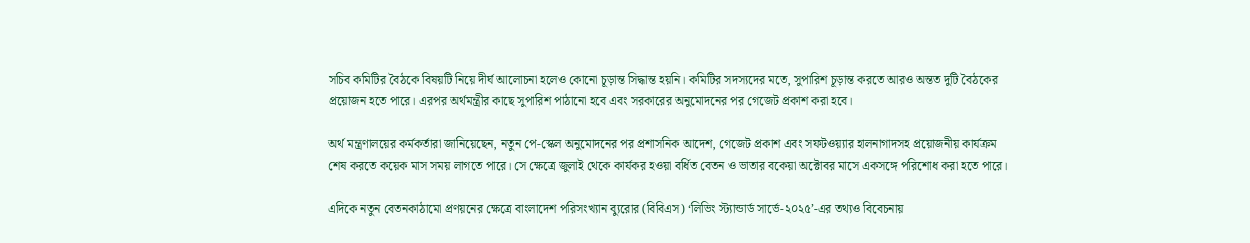সচিব কমিটির বৈঠকে বিষয়টি নিয়ে দীর্ঘ আলোচনা হলেও কোনো চূড়ান্ত সিদ্ধান্ত হয়নি। কমিটির সদস্যদের মতে, সুপারিশ চূড়ান্ত করতে আরও অন্তত দুটি বৈঠকের প্রয়োজন হতে পারে। এরপর অর্থমন্ত্রীর কাছে সুপারিশ পাঠানো হবে এবং সরকারের অনুমোদনের পর গেজেট প্রকাশ করা হবে।

অর্থ মন্ত্রণালয়ের কর্মকর্তারা জানিয়েছেন, নতুন পে-স্কেল অনুমোদনের পর প্রশাসনিক আদেশ, গেজেট প্রকাশ এবং সফটওয়্যার হালনাগাদসহ প্রয়োজনীয় কার্যক্রম শেষ করতে কয়েক মাস সময় লাগতে পারে। সে ক্ষেত্রে জুলাই থেকে কার্যকর হওয়া বর্ধিত বেতন ও ভাতার বকেয়া অক্টোবর মাসে একসঙ্গে পরিশোধ করা হতে পারে।

এদিকে নতুন বেতনকাঠামো প্রণয়নের ক্ষেত্রে বাংলাদেশ পরিসংখ্যান ব্যুরোর (বিবিএস) ‘লিভিং স্ট্যান্ডার্ড সার্ভে-২০২৫’-এর তথ্যও বিবেচনায়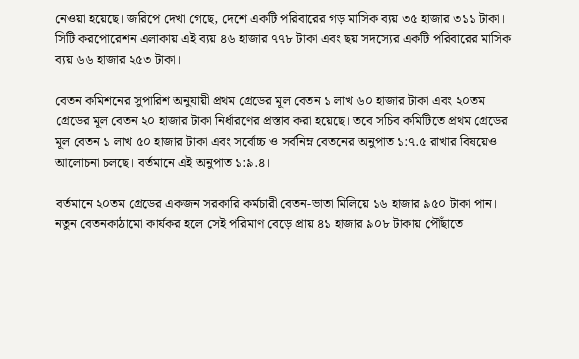নেওয়া হয়েছে। জরিপে দেখা গেছে, দেশে একটি পরিবারের গড় মাসিক ব্যয় ৩৫ হাজার ৩১১ টাকা। সিটি করপোরেশন এলাকায় এই ব্যয় ৪৬ হাজার ৭৭৮ টাকা এবং ছয় সদস্যের একটি পরিবারের মাসিক ব্যয় ৬৬ হাজার ২৫৩ টাকা।

বেতন কমিশনের সুপারিশ অনুযায়ী প্রথম গ্রেডের মূল বেতন ১ লাখ ৬০ হাজার টাকা এবং ২০তম গ্রেডের মূল বেতন ২০ হাজার টাকা নির্ধারণের প্রস্তাব করা হয়েছে। তবে সচিব কমিটিতে প্রথম গ্রেডের মূল বেতন ১ লাখ ৫০ হাজার টাকা এবং সর্বোচ্চ ও সর্বনিম্ন বেতনের অনুপাত ১:৭.৫ রাখার বিষয়েও আলোচনা চলছে। বর্তমানে এই অনুপাত ১:৯.৪।

বর্তমানে ২০তম গ্রেডের একজন সরকারি কর্মচারী বেতন-ভাতা মিলিয়ে ১৬ হাজার ৯৫০ টাকা পান। নতুন বেতনকাঠামো কার্যকর হলে সেই পরিমাণ বেড়ে প্রায় ৪১ হাজার ৯০৮ টাকায় পৌঁছাতে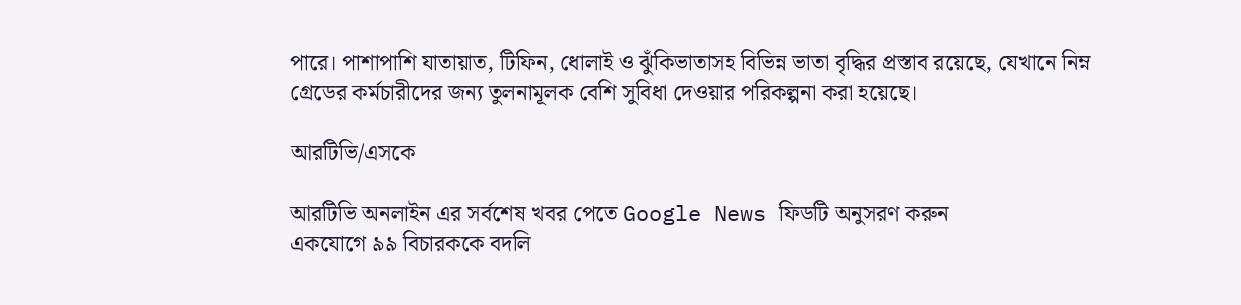পারে। পাশাপাশি যাতায়াত, টিফিন, ধোলাই ও ঝুঁকিভাতাসহ বিভিন্ন ভাতা বৃদ্ধির প্রস্তাব রয়েছে, যেখানে নিম্ন গ্রেডের কর্মচারীদের জন্য তুলনামূলক বেশি সুবিধা দেওয়ার পরিকল্পনা করা হয়েছে।

আরটিভি/এসকে

আরটিভি অনলাইন এর সর্বশেষ খবর পেতে Google News ফিডটি অনুসরণ করুন
একযোগে ৯৯ বিচারককে বদলি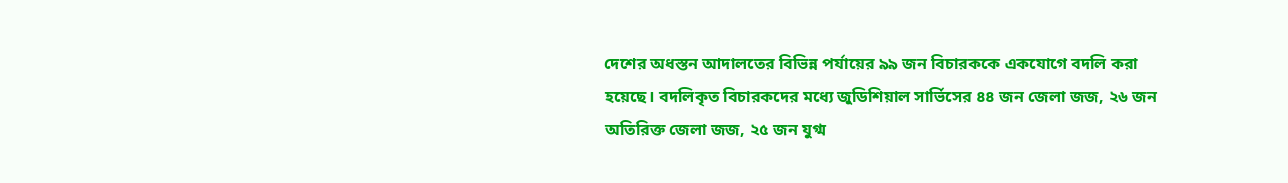দেশের অধস্তন আদালতের বিভিন্ন পর্যায়ের ৯৯ জন বিচারককে একযোগে বদলি করা হয়েছে। বদলিকৃত বিচারকদের মধ্যে জুডিশিয়াল সার্ভিসের ৪৪ জন জেলা জজ, ২৬ জন অতিরিক্ত জেলা জজ, ২৫ জন যুগ্ম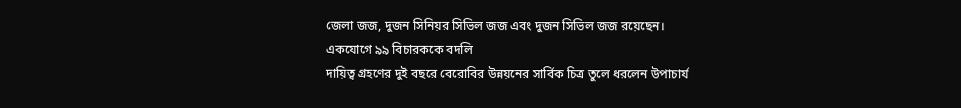জেলা জজ, দুজন সিনিয়র সিভিল জজ এবং দুজন সিভিল জজ রয়েছেন।
একযোগে ৯৯ বিচারককে বদলি
দায়িত্ব গ্রহণের দুই বছরে বেরোবির উন্নয়নের সার্বিক চিত্র তুলে ধরলেন উপাচার্য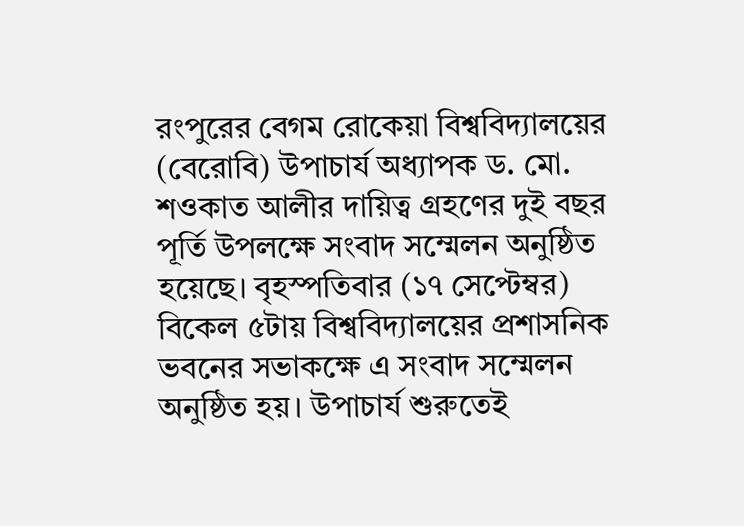রংপুরের বেগম রোকেয়া বিশ্ববিদ্যালয়ের (বেরোবি) উপাচার্য অধ্যাপক ড. মো. শওকাত আলীর দায়িত্ব গ্রহণের দুই বছর পূর্তি উপলক্ষে সংবাদ সম্মেলন অনুষ্ঠিত হয়েছে। বৃহস্পতিবার (১৭ সেপ্টেম্বর) বিকেল ৫টায় বিশ্ববিদ্যালয়ের প্রশাসনিক ভবনের সভাকক্ষে এ সংবাদ সম্মেলন অনুষ্ঠিত হয়। উপাচার্য শুরুতেই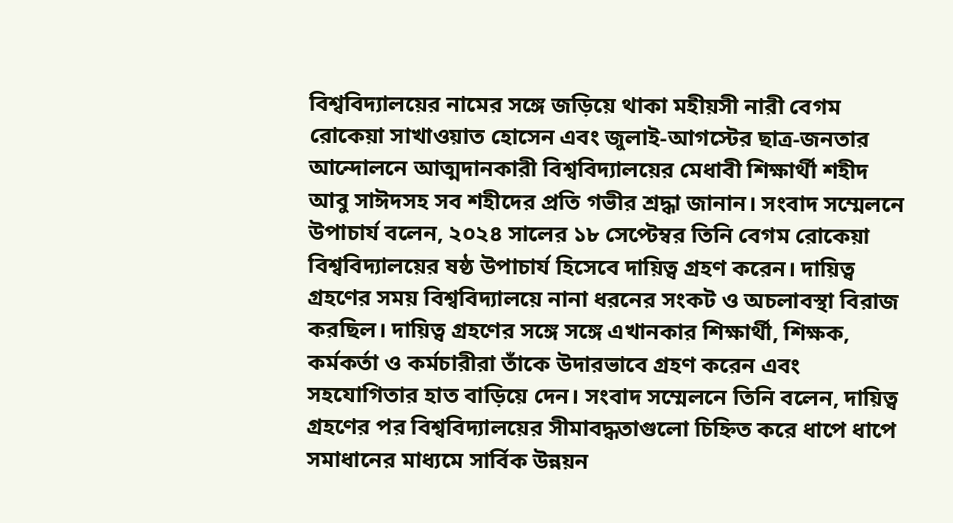বিশ্ববিদ্যালয়ের নামের সঙ্গে জড়িয়ে থাকা মহীয়সী নারী বেগম রোকেয়া সাখাওয়াত হোসেন এবং জুলাই-আগস্টের ছাত্র-জনতার আন্দোলনে আত্মদানকারী বিশ্ববিদ্যালয়ের মেধাবী শিক্ষার্থী শহীদ আবু সাঈদসহ সব শহীদের প্রতি গভীর শ্রদ্ধা জানান। সংবাদ সম্মেলনে উপাচার্য বলেন, ২০২৪ সালের ১৮ সেপ্টেম্বর তিনি বেগম রোকেয়া বিশ্ববিদ্যালয়ের ষষ্ঠ উপাচার্য হিসেবে দায়িত্ব গ্রহণ করেন। দায়িত্ব গ্রহণের সময় বিশ্ববিদ্যালয়ে নানা ধরনের সংকট ও অচলাবস্থা বিরাজ করছিল। দায়িত্ব গ্রহণের সঙ্গে সঙ্গে এখানকার শিক্ষার্থী, শিক্ষক, কর্মকর্তা ও কর্মচারীরা তাঁকে উদারভাবে গ্রহণ করেন এবং সহযোগিতার হাত বাড়িয়ে দেন। সংবাদ সম্মেলনে তিনি বলেন, দায়িত্ব গ্রহণের পর বিশ্ববিদ্যালয়ের সীমাবদ্ধতাগুলো চিহ্নিত করে ধাপে ধাপে সমাধানের মাধ্যমে সার্বিক উন্নয়ন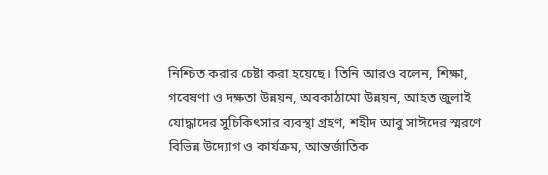নিশ্চিত করার চেষ্টা করা হয়েছে। তিনি আরও বলেন, শিক্ষা, গবেষণা ও দক্ষতা উন্নয়ন, অবকাঠামো উন্নয়ন, আহত জুলাই যোদ্ধাদের সুচিকিৎসার ব্যবস্থা গ্রহণ, শহীদ আবু সাঈদের স্মরণে বিভিন্ন উদ্যোগ ও কার্যক্রম, আন্তর্জাতিক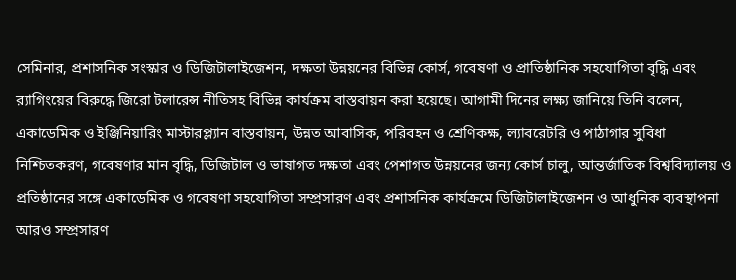সেমিনার, প্রশাসনিক সংস্কার ও ডিজিটালাইজেশন, দক্ষতা উন্নয়নের বিভিন্ন কোর্স, গবেষণা ও প্রাতিষ্ঠানিক সহযোগিতা বৃদ্ধি এবং র‍্যাগিংয়ের বিরুদ্ধে জিরো টলারেন্স নীতিসহ বিভিন্ন কার্যক্রম বাস্তবায়ন করা হয়েছে। আগামী দিনের লক্ষ্য জানিয়ে তিনি বলেন, একাডেমিক ও ইঞ্জিনিয়ারিং মাস্টারপ্ল্যান বাস্তবায়ন, উন্নত আবাসিক, পরিবহন ও শ্রেণিকক্ষ, ল্যাবরেটরি ও পাঠাগার সুবিধা নিশ্চিতকরণ, গবেষণার মান বৃদ্ধি, ডিজিটাল ও ভাষাগত দক্ষতা এবং পেশাগত উন্নয়নের জন্য কোর্স চালু, আন্তর্জাতিক বিশ্ববিদ্যালয় ও প্রতিষ্ঠানের সঙ্গে একাডেমিক ও গবেষণা সহযোগিতা সম্প্রসারণ এবং প্রশাসনিক কার্যক্রমে ডিজিটালাইজেশন ও আধুনিক ব্যবস্থাপনা আরও সম্প্রসারণ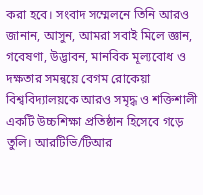করা হবে। সংবাদ সম্মেলনে তিনি আরও জানান, আসুন, আমরা সবাই মিলে জ্ঞান, গবেষণা, উদ্ভাবন, মানবিক মূল্যবোধ ও দক্ষতার সমন্বয়ে বেগম রোকেয়া বিশ্ববিদ্যালয়কে আরও সমৃদ্ধ ও শক্তিশালী একটি উচ্চশিক্ষা প্রতিষ্ঠান হিসেবে গড়ে তুলি। আরটিভি/টিআর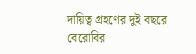দায়িত্ব গ্রহণের দুই বছরে বেরোবির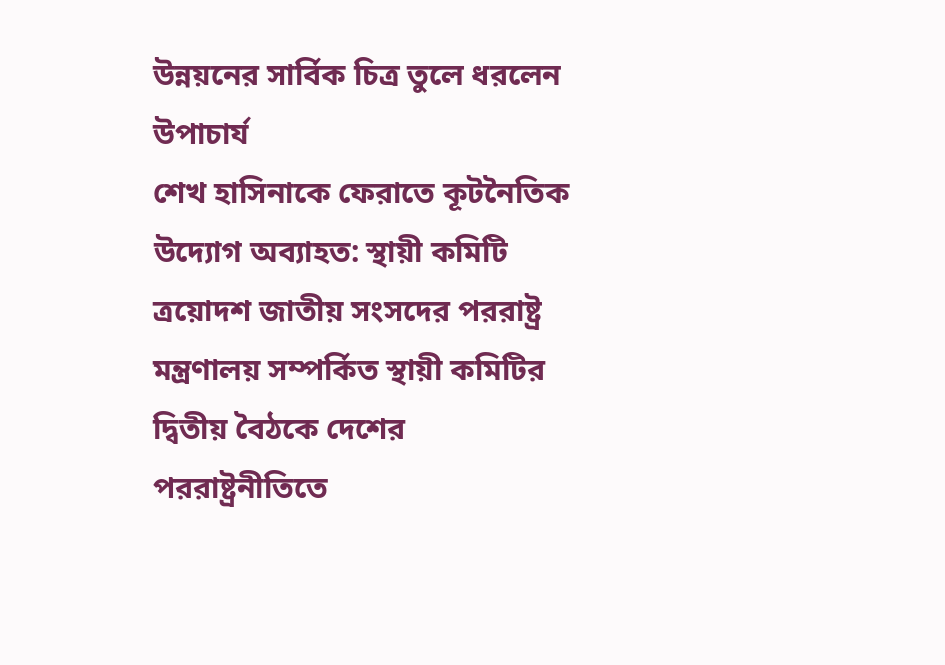উন্নয়নের সার্বিক চিত্র তুলে ধরলেন উপাচার্য
শেখ হাসিনাকে ফেরাতে কূটনৈতিক উদ্যোগ অব্যাহত: স্থায়ী কমিটি
ত্রয়োদশ জাতীয় সংসদের পররাষ্ট্র মন্ত্রণালয় সম্পর্কিত স্থায়ী কমিটির দ্বিতীয় বৈঠকে দেশের পররাষ্ট্রনীতিতে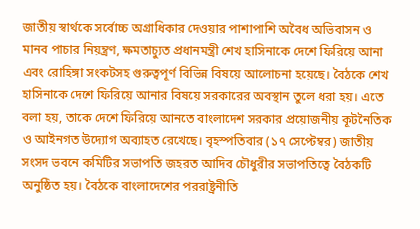জাতীয় স্বার্থকে সর্বোচ্চ অগ্রাধিকার দেওয়ার পাশাপাশি অবৈধ অভিবাসন ও মানব পাচার নিয়ন্ত্রণ, ক্ষমতাচ্যুত প্রধানমন্ত্রী শেখ হাসিনাকে দেশে ফিরিয়ে আনা এবং রোহিঙ্গা সংকটসহ গুরুত্বপূর্ণ বিভিন্ন বিষয়ে আলোচনা হয়েছে। বৈঠকে শেখ হাসিনাকে দেশে ফিরিয়ে আনার বিষয়ে সরকারের অবস্থান তুলে ধরা হয়। এতে বলা হয়, তাকে দেশে ফিরিয়ে আনতে বাংলাদেশ সরকার প্রয়োজনীয় কূটনৈতিক ও আইনগত উদ্যোগ অব্যাহত রেখেছে। বৃহস্পতিবার (১৭ সেপ্টেম্বর) জাতীয় সংসদ ভবনে কমিটির সভাপতি জহরত আদিব চৌধুরীর সভাপতিত্বে বৈঠকটি অনুষ্ঠিত হয়। বৈঠকে বাংলাদেশের পররাষ্ট্রনীতি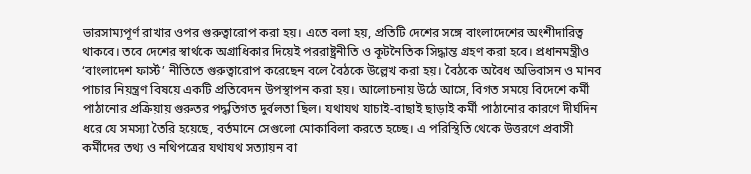ভারসাম্যপূর্ণ রাখার ওপর গুরুত্বারোপ করা হয়। এতে বলা হয়, প্রতিটি দেশের সঙ্গে বাংলাদেশের অংশীদারিত্ব থাকবে। তবে দেশের স্বার্থকে অগ্রাধিকার দিয়েই পররাষ্ট্রনীতি ও কূটনৈতিক সিদ্ধান্ত গ্রহণ করা হবে। প্রধানমন্ত্রীও ‘বাংলাদেশ ফার্স্ট’ নীতিতে গুরুত্বারোপ করেছেন বলে বৈঠকে উল্লেখ করা হয়। বৈঠকে অবৈধ অভিবাসন ও মানব পাচার নিয়ন্ত্রণ বিষয়ে একটি প্রতিবেদন উপস্থাপন করা হয়। আলোচনায় উঠে আসে, বিগত সময়ে বিদেশে কর্মী পাঠানোর প্রক্রিয়ায় গুরুতর পদ্ধতিগত দুর্বলতা ছিল। যথাযথ যাচাই-বাছাই ছাড়াই কর্মী পাঠানোর কারণে দীর্ঘদিন ধরে যে সমস্যা তৈরি হয়েছে, বর্তমানে সেগুলো মোকাবিলা করতে হচ্ছে। এ পরিস্থিতি থেকে উত্তরণে প্রবাসী কর্মীদের তথ্য ও নথিপত্রের যথাযথ সত্যায়ন বা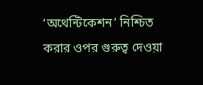‘অথেন্টিকেশন’ নিশ্চিত করার ওপর গুরুত্ব দেওয়া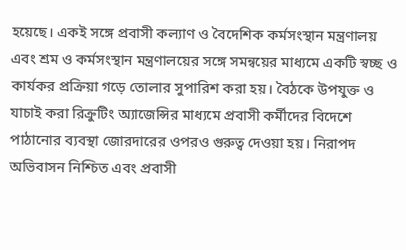হয়েছে। একই সঙ্গে প্রবাসী কল্যাণ ও বৈদেশিক কর্মসংস্থান মন্ত্রণালয় এবং শ্রম ও কর্মসংস্থান মন্ত্রণালয়ের সঙ্গে সমন্বয়ের মাধ্যমে একটি স্বচ্ছ ও কার্যকর প্রক্রিয়া গড়ে তোলার সুপারিশ করা হয়। বৈঠকে উপযুক্ত ও যাচাই করা রিক্রুটিং অ্যাজেন্সির মাধ্যমে প্রবাসী কর্মীদের বিদেশে পাঠানোর ব্যবস্থা জোরদারের ওপরও গুরুত্ব দেওয়া হয়। নিরাপদ অভিবাসন নিশ্চিত এবং প্রবাসী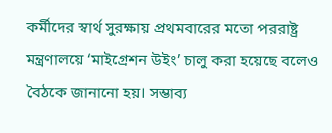কর্মীদের স্বার্থ সুরক্ষায় প্রথমবারের মতো পররাষ্ট্র মন্ত্রণালয়ে ‘মাইগ্রেশন উইং’ চালু করা হয়েছে বলেও বৈঠকে জানানো হয়। সম্ভাব্য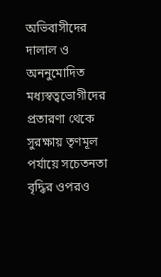অভিবাসীদের দালাল ও অননুমোদিত মধ্যস্বত্বভোগীদের প্রতারণা থেকে সুরক্ষায় তৃণমূল পর্যায়ে সচেতনতা বৃদ্ধির ওপরও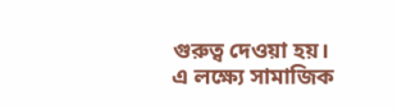গুরুত্ব দেওয়া হয়। এ লক্ষ্যে সামাজিক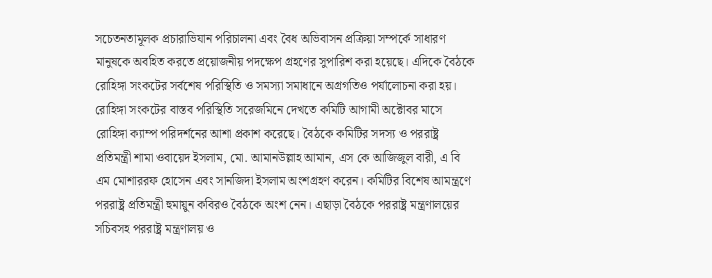সচেতনতামূলক প্রচারাভিযান পরিচালনা এবং বৈধ অভিবাসন প্রক্রিয়া সম্পর্কে সাধারণ মানুষকে অবহিত করতে প্রয়োজনীয় পদক্ষেপ গ্রহণের সুপারিশ করা হয়েছে। এদিকে বৈঠকে রোহিঙ্গা সংকটের সর্বশেষ পরিস্থিতি ও সমস্যা সমাধানে অগ্রগতিও পর্যালোচনা করা হয়।  রোহিঙ্গা সংকটের বাস্তব পরিস্থিতি সরেজমিনে দেখতে কমিটি আগামী অক্টোবর মাসে রোহিঙ্গা ক্যাম্প পরিদর্শনের আশা প্রকাশ করেছে। বৈঠকে কমিটির সদস্য ও পররাষ্ট্র প্রতিমন্ত্রী শামা ওবায়েদ ইসলাম, মো. আমানউল্লাহ আমান, এস কে আজিজুল বারী, এ বি এম মোশাররফ হোসেন এবং সানজিদা ইসলাম অংশগ্রহণ করেন। কমিটির বিশেষ আমন্ত্রণে পররাষ্ট্র প্রতিমন্ত্রী হুমায়ুন কবিরও বৈঠকে অংশ নেন। এছাড়া বৈঠকে পররাষ্ট্র মন্ত্রণালয়ের সচিবসহ পররাষ্ট্র মন্ত্রণালয় ও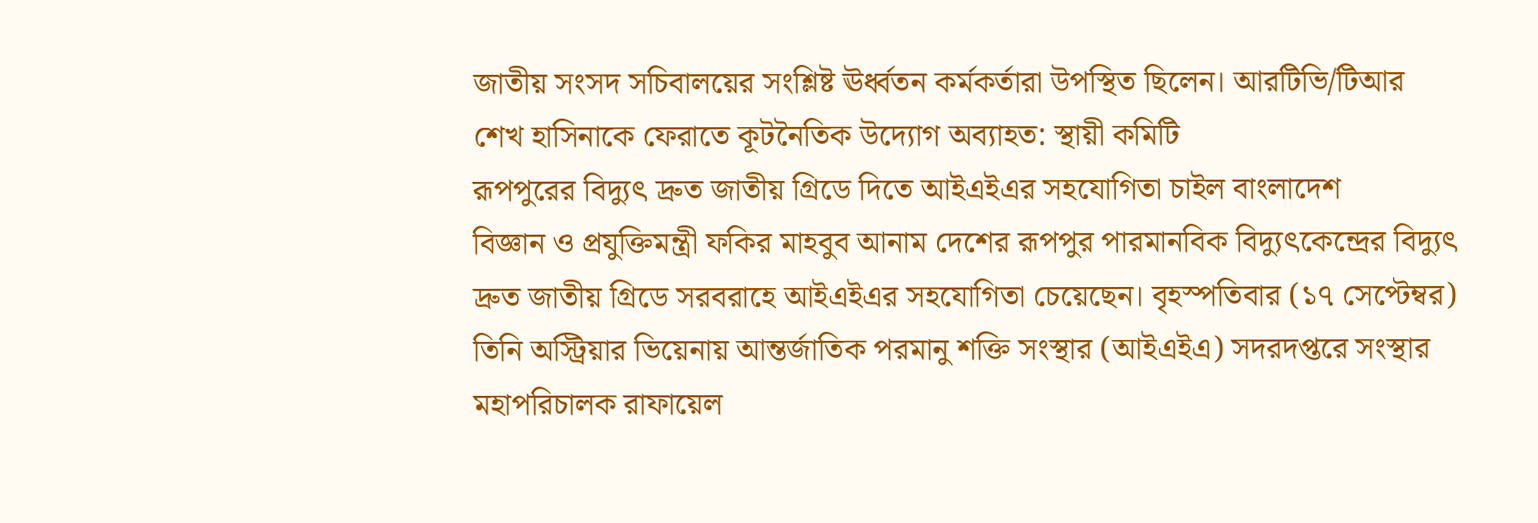জাতীয় সংসদ সচিবালয়ের সংশ্লিষ্ট ঊর্ধ্বতন কর্মকর্তারা উপস্থিত ছিলেন। আরটিভি/টিআর
শেখ হাসিনাকে ফেরাতে কূটনৈতিক উদ্যোগ অব্যাহত: স্থায়ী কমিটি
রূপপুরের বিদ্যুৎ দ্রুত জাতীয় গ্রিডে দিতে আইএইএর সহযোগিতা চাইল বাংলাদেশ
বিজ্ঞান ও প্রযুক্তিমন্ত্রী ফকির মাহবুব আনাম দেশের রূপপুর পারমানবিক বিদ্যুৎকেন্দ্রের বিদ্যুৎ দ্রুত জাতীয় গ্রিডে সরবরাহে আইএইএর সহযোগিতা চেয়েছেন। বৃহস্পতিবার (১৭ সেপ্টেম্বর) তিনি অস্ট্রিয়ার ভিয়েনায় আন্তর্জাতিক পরমানু শক্তি সংস্থার (আইএইএ) সদরদপ্তরে সংস্থার মহাপরিচালক রাফায়েল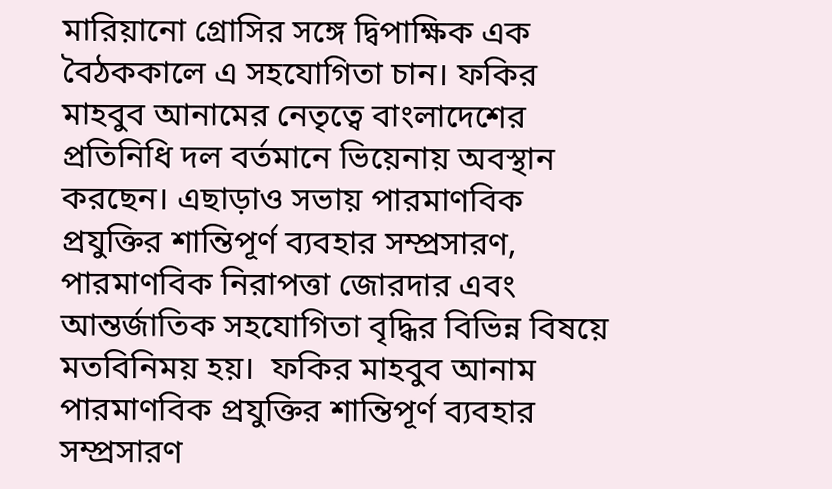মারিয়ানো গ্রোসির সঙ্গে দ্বিপাক্ষিক এক বৈঠককালে এ সহযোগিতা চান। ফকির মাহবুব আনামের নেতৃত্বে বাংলাদেশের প্রতিনিধি দল বর্তমানে ভিয়েনায় অবস্থান করছেন। এছাড়াও সভায় পারমাণবিক প্রযুক্তির শান্তিপূর্ণ ব্যবহার সম্প্রসারণ, পারমাণবিক নিরাপত্তা জোরদার এবং আন্তর্জাতিক সহযোগিতা বৃদ্ধির বিভিন্ন বিষয়ে মতবিনিময় হয়।  ফকির মাহবুব আনাম পারমাণবিক প্রযুক্তির শান্তিপূর্ণ ব্যবহার সম্প্রসারণ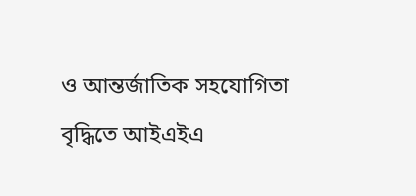ও আন্তর্জাতিক সহযোগিতা বৃদ্ধিতে আইএইএ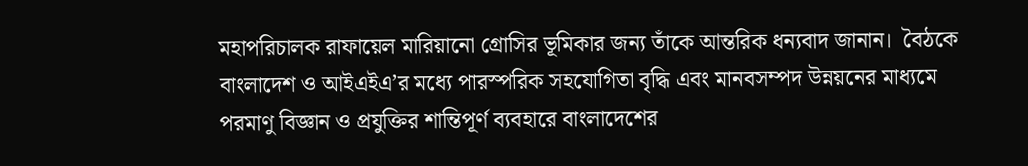মহাপরিচালক রাফায়েল মারিয়ানো গ্রোসির ভূমিকার জন্য তাঁকে আন্তরিক ধন্যবাদ জানান।  বৈঠকে বাংলাদেশ ও আইএইএ’র মধ্যে পারস্পরিক সহযোগিতা বৃদ্ধি এবং মানবসম্পদ উন্নয়নের মাধ্যমে পরমাণু বিজ্ঞান ও প্রযুক্তির শান্তিপূর্ণ ব্যবহারে বাংলাদেশের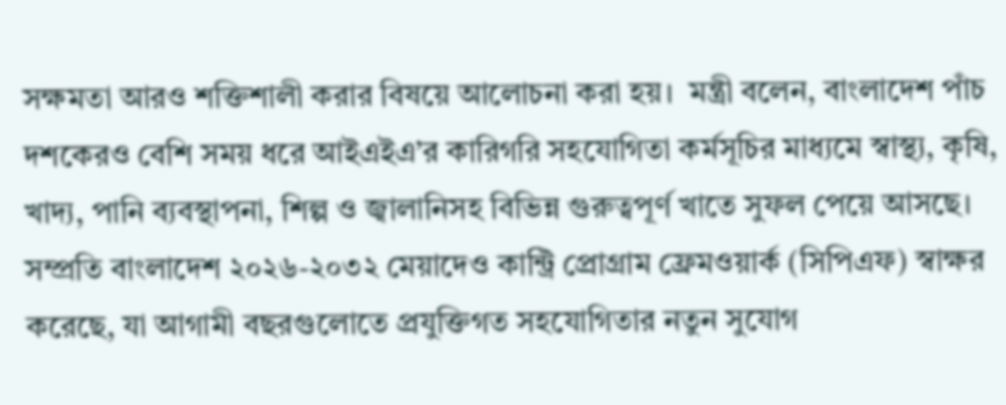সক্ষমতা আরও শক্তিশালী করার বিষয়ে আলোচনা করা হয়।  মন্ত্রী বলেন, বাংলাদেশ পাঁচ দশকেরও বেশি সময় ধরে আইএইএ’র কারিগরি সহযোগিতা কর্মসূচির মাধ্যমে স্বাস্থ্য, কৃষি, খাদ্য, পানি ব্যবস্থাপনা, শিল্প ও জ্বালানিসহ বিভিন্ন গুরুত্বপূর্ণ খাতে সুফল পেয়ে আসছে। সম্প্রতি বাংলাদেশ ২০২৬-২০৩২ মেয়াদেও কান্ট্রি প্রোগ্রাম ফ্রেমওয়ার্ক (সিপিএফ) স্বাক্ষর করেছে, যা আগামী বছরগুলোতে প্রযুক্তিগত সহযোগিতার নতুন সুযোগ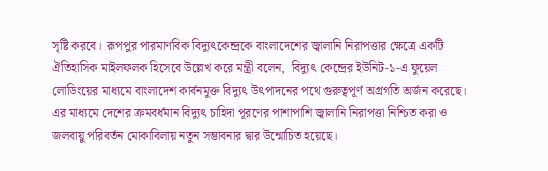সৃষ্টি করবে।  রূপপুর পারমাণবিক বিদ্যুৎকেন্দ্রকে বাংলাদেশের জ্বালানি নিরাপত্তার ক্ষেত্রে একটি ঐতিহাসিক মাইলফলক হিসেবে উল্লেখ করে মন্ত্রী বলেন,  বিদ্যুৎ কেন্দ্রের ইউনিট-১-এ ফুয়েল লোডিংয়ের মাধ্যমে বাংলাদেশ কার্বনমুক্ত বিদ্যুৎ উৎপাদনের পথে গুরুত্বপূর্ণ অগ্রগতি অর্জন করেছে। এর মাধ্যমে দেশের ক্রমবর্ধমান বিদ্যুৎ চাহিদা পূরণের পাশাপাশি জ্বালানি নিরাপত্তা নিশ্চিত করা ও জলবায়ু পরিবর্তন মোকাবিলায় নতুন সম্ভাবনার দ্বার উন্মোচিত হয়েছে।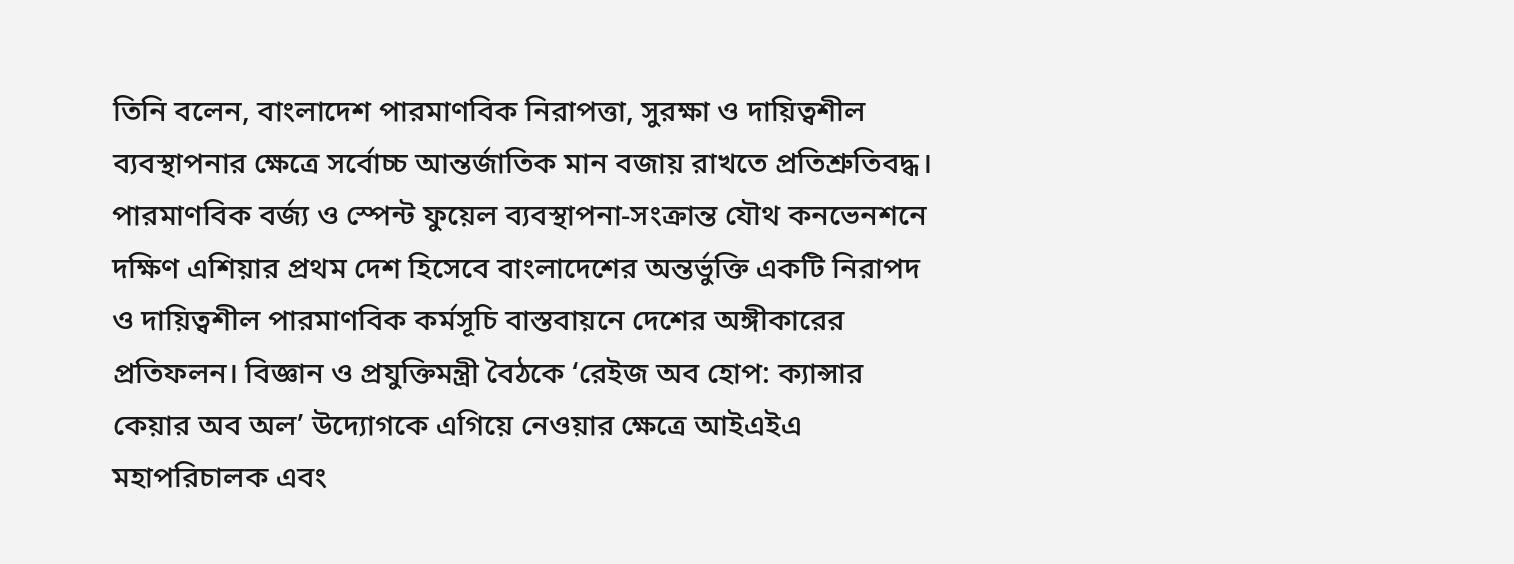তিনি বলেন, বাংলাদেশ পারমাণবিক নিরাপত্তা, সুরক্ষা ও দায়িত্বশীল ব্যবস্থাপনার ক্ষেত্রে সর্বোচ্চ আন্তর্জাতিক মান বজায় রাখতে প্রতিশ্রুতিবদ্ধ। পারমাণবিক বর্জ্য ও স্পেন্ট ফুয়েল ব্যবস্থাপনা-সংক্রান্ত যৌথ কনভেনশনে দক্ষিণ এশিয়ার প্রথম দেশ হিসেবে বাংলাদেশের অন্তর্ভুক্তি একটি নিরাপদ ও দায়িত্বশীল পারমাণবিক কর্মসূচি বাস্তবায়নে দেশের অঙ্গীকারের প্রতিফলন। বিজ্ঞান ও প্রযুক্তিমন্ত্রী বৈঠকে ‘রেইজ অব হোপ: ক্যান্সার কেয়ার অব অল’ উদ্যোগকে এগিয়ে নেওয়ার ক্ষেত্রে আইএইএ মহাপরিচালক এবং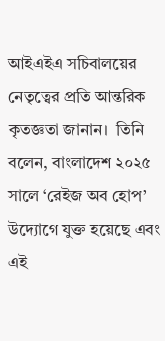আইএইএ সচিবালয়ের নেতৃত্বের প্রতি আন্তরিক কৃতজ্ঞতা জানান।  তিনি বলেন, বাংলাদেশ ২০২৫ সালে ‘রেইজ অব হোপ’  উদ্যোগে যুক্ত হয়েছে এবং এই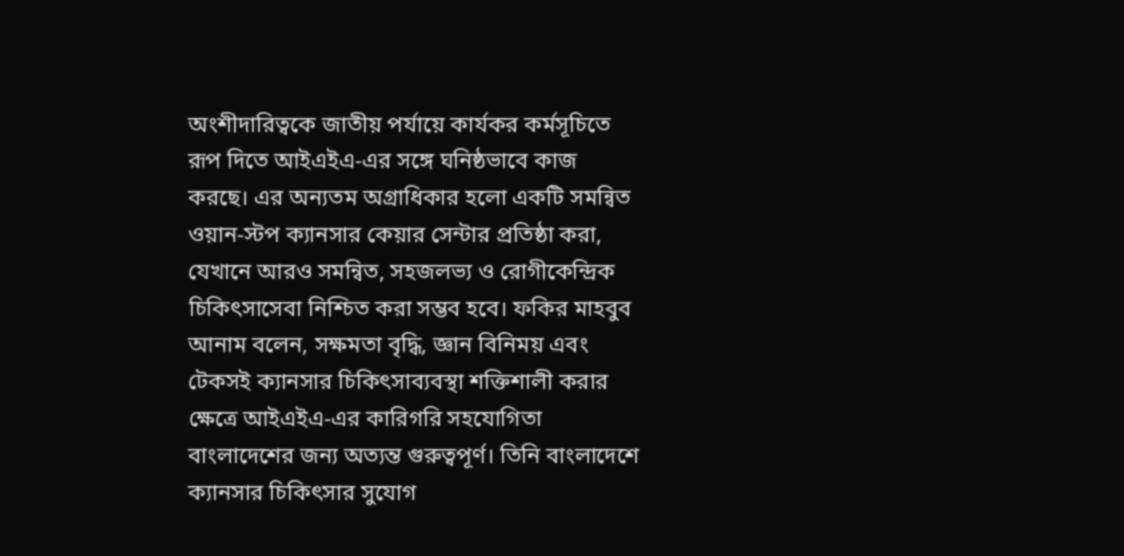অংশীদারিত্বকে জাতীয় পর্যায়ে কার্যকর কর্মসূচিতে রূপ দিতে আইএইএ-এর সঙ্গে ঘনিষ্ঠভাবে কাজ করছে। এর অন্যতম অগ্রাধিকার হলো একটি সমন্বিত ওয়ান-স্টপ ক্যানসার কেয়ার সেন্টার প্রতিষ্ঠা করা, যেখানে আরও সমন্বিত, সহজলভ্য ও রোগীকেন্দ্রিক চিকিৎসাসেবা নিশ্চিত করা সম্ভব হবে। ফকির মাহবুব আনাম বলেন, সক্ষমতা বৃদ্ধি, জ্ঞান বিনিময় এবং টেকসই ক্যানসার চিকিৎসাব্যবস্থা শক্তিশালী করার ক্ষেত্রে আইএইএ-এর কারিগরি সহযোগিতা বাংলাদেশের জন্য অত্যন্ত গুরুত্বপূর্ণ। তিনি বাংলাদেশে ক্যানসার চিকিৎসার সুযোগ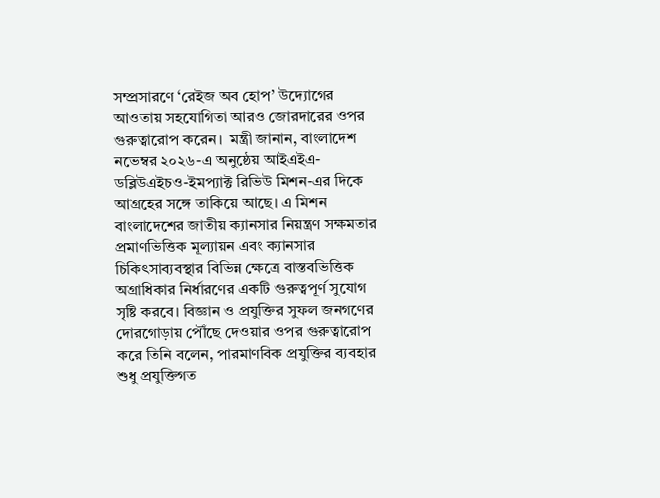সম্প্রসারণে ‘রেইজ অব হোপ’ উদ্যোগের আওতায় সহযোগিতা আরও জোরদারের ওপর গুরুত্বারোপ করেন।  মন্ত্রী জানান, বাংলাদেশ নভেম্বর ২০২৬-এ অনুষ্ঠেয় আইএইএ-ডব্লিউএইচও-ইমপ্যাক্ট রিভিউ মিশন-এর দিকে আগ্রহের সঙ্গে তাকিয়ে আছে। এ মিশন বাংলাদেশের জাতীয় ক্যানসার নিয়ন্ত্রণ সক্ষমতার প্রমাণভিত্তিক মূল্যায়ন এবং ক্যানসার চিকিৎসাব্যবস্থার বিভিন্ন ক্ষেত্রে বাস্তবভিত্তিক অগ্রাধিকার নির্ধারণের একটি গুরুত্বপূর্ণ সুযোগ সৃষ্টি করবে। বিজ্ঞান ও প্রযুক্তির সুফল জনগণের দোরগোড়ায় পৌঁছে দেওয়ার ওপর গুরুত্বারোপ করে তিনি বলেন, পারমাণবিক প্রযুক্তির ব্যবহার শুধু প্রযুক্তিগত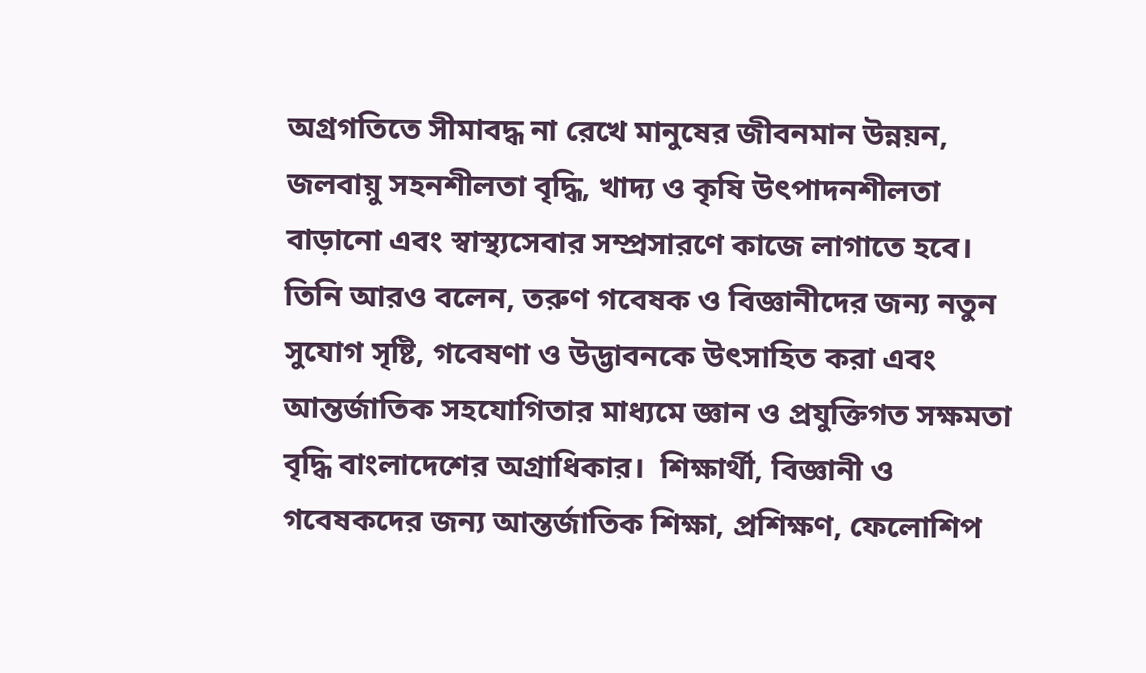অগ্রগতিতে সীমাবদ্ধ না রেখে মানুষের জীবনমান উন্নয়ন, জলবায়ু সহনশীলতা বৃদ্ধি, খাদ্য ও কৃষি উৎপাদনশীলতা বাড়ানো এবং স্বাস্থ্যসেবার সম্প্রসারণে কাজে লাগাতে হবে।  তিনি আরও বলেন, তরুণ গবেষক ও বিজ্ঞানীদের জন্য নতুন সুযোগ সৃষ্টি, গবেষণা ও উদ্ভাবনকে উৎসাহিত করা এবং আন্তর্জাতিক সহযোগিতার মাধ্যমে জ্ঞান ও প্রযুক্তিগত সক্ষমতা বৃদ্ধি বাংলাদেশের অগ্রাধিকার।  শিক্ষার্থী, বিজ্ঞানী ও গবেষকদের জন্য আন্তর্জাতিক শিক্ষা, প্রশিক্ষণ, ফেলোশিপ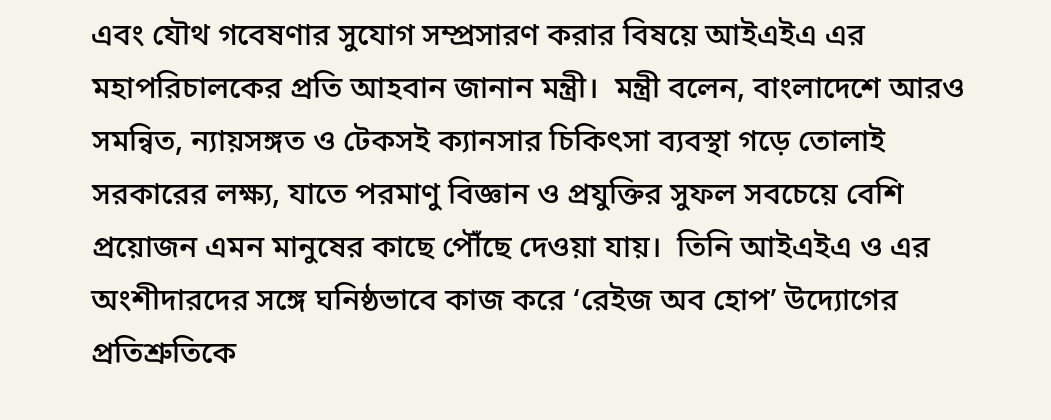এবং যৌথ গবেষণার সুযোগ সম্প্রসারণ করার বিষয়ে আইএইএ এর মহাপরিচালকের প্রতি আহবান জানান মন্ত্রী।  মন্ত্রী বলেন, বাংলাদেশে আরও সমন্বিত, ন্যায়সঙ্গত ও টেকসই ক্যানসার চিকিৎসা ব্যবস্থা গড়ে তোলাই সরকারের লক্ষ্য, যাতে পরমাণু বিজ্ঞান ও প্রযুক্তির সুফল সবচেয়ে বেশি প্রয়োজন এমন মানুষের কাছে পৌঁছে দেওয়া যায়।  তিনি আইএইএ ও এর অংশীদারদের সঙ্গে ঘনিষ্ঠভাবে কাজ করে ‘রেইজ অব হোপ’ উদ্যোগের প্রতিশ্রুতিকে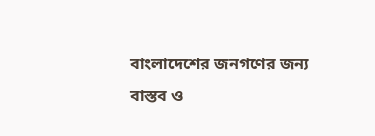বাংলাদেশের জনগণের জন্য বাস্তব ও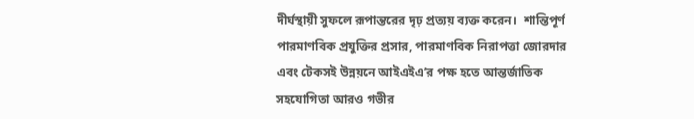দীর্ঘস্থায়ী সুফলে রূপান্তরের দৃঢ় প্রত্যয় ব্যক্ত করেন।  শান্তিপূর্ণ পারমাণবিক প্রযুক্তির প্রসার, পারমাণবিক নিরাপত্তা জোরদার এবং টেকসই উন্নয়নে আইএইএ’র পক্ষ হতে আন্তর্জাতিক সহযোগিতা আরও গভীর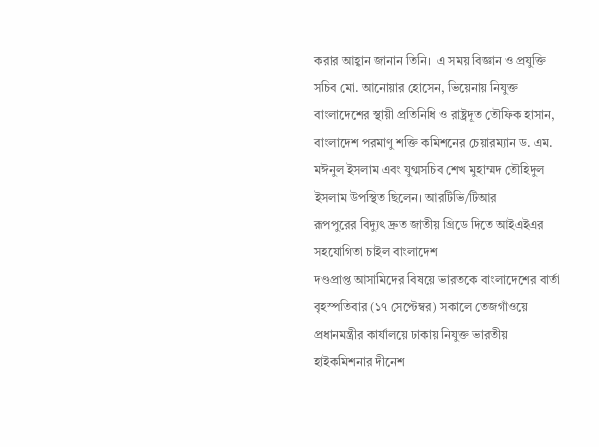করার আহ্বান জানান তিনি।  এ সময় বিজ্ঞান ও প্রযুক্তি সচিব মো. আনোয়ার হোসেন, ভিয়েনায় নিযুক্ত বাংলাদেশের স্থায়ী প্রতিনিধি ও রাষ্ট্রদূত তৌফিক হাসান, বাংলাদেশ পরমাণু শক্তি কমিশনের চেয়ারম্যান ড. এম. মঈনুল ইসলাম এবং যুগ্মসচিব শেখ মুহাম্মদ তৌহিদুল ইসলাম উপস্থিত ছিলেন। আরটিভি/টিআর
রূপপুরের বিদ্যুৎ দ্রুত জাতীয় গ্রিডে দিতে আইএইএর সহযোগিতা চাইল বাংলাদেশ
দণ্ডপ্রাপ্ত আসামিদের বিষয়ে ভারতকে বাংলাদেশের বার্তা
বৃহস্পতিবার (১৭ সেপ্টেম্বর) সকালে তেজগাঁওয়ে প্রধানমন্ত্রীর কার্যালয়ে ঢাকায় নিযুক্ত ভারতীয় হাইকমিশনার দীনেশ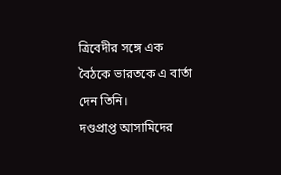ত্রিবেদীর সঙ্গে এক বৈঠকে ভারতকে এ বার্তা দেন তিনি।
দণ্ডপ্রাপ্ত আসামিদের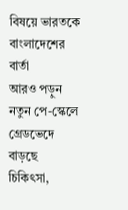বিষয়ে ভারতকে বাংলাদেশের বার্তা
আরও পড়ুন
নতুন পে-স্কেলে গ্রেডভেদে বাড়ছে চিকিৎসা,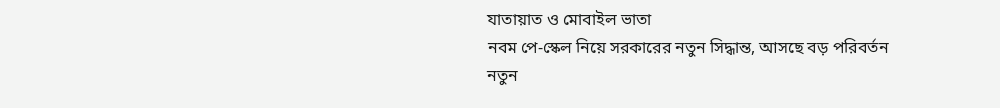যাতায়াত ও মোবাইল ভাতা
নবম পে-স্কেল নিয়ে সরকারের নতুন সিদ্ধান্ত, আসছে বড় পরিবর্তন
নতুন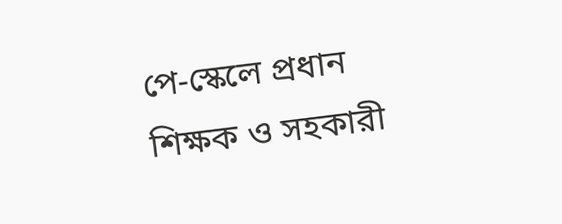পে-স্কেলে প্রধান শিক্ষক ও সহকারী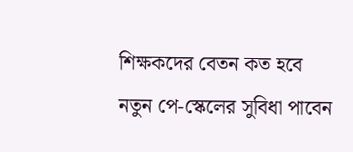শিক্ষকদের বেতন কত হবে
নতুন পে-স্কেলের সুবিধা পাবেন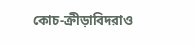কোচ-ক্রীড়াবিদরাও